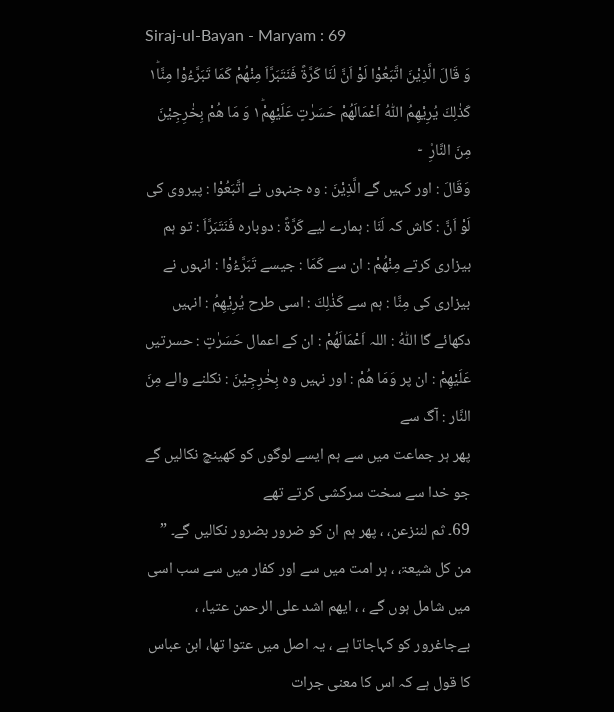Siraj-ul-Bayan - Maryam : 69
وَ قَالَ الَّذِیْنَ اتَّبَعُوْا لَوْ اَنَّ لَنَا كَرَّةً فَنَتَبَرَّاَ مِنْهُمْ كَمَا تَبَرَّءُوْا مِنَّا١ؕ كَذٰلِكَ یُرِیْهِمُ اللّٰهُ اَعْمَالَهُمْ حَسَرٰتٍ عَلَیْهِمْ١ؕ وَ مَا هُمْ بِخٰرِجِیْنَ مِنَ النَّارِ۠   ۧ
وَقَالَ : اور کہیں گے الَّذِيْنَ : وہ جنہوں نے اتَّبَعُوْا : پیروی کی لَوْ اَنَّ : کاش کہ لَنَا : ہمارے لیے كَرَّةً : دوبارہ فَنَتَبَرَّاَ : تو ہم بیزاری کرتے مِنْهُمْ : ان سے كَمَا : جیسے تَبَرَّءُوْا : انہوں نے بیزاری کی مِنَّا : ہم سے كَذٰلِكَ : اسی طرح يُرِيْهِمُ : انہیں دکھائے گا اللّٰهُ : اللہ اَعْمَالَهُمْ : ان کے اعمال حَسَرٰتٍ : حسرتیں عَلَيْهِمْ : ان پر وَمَا ھُمْ : اور نہیں وہ بِخٰرِجِيْنَ : نکلنے والے مِنَ النَّار : آگ سے
پھر ہر جماعت میں سے ہم ایسے لوگوں کو کھینچ نکالیں گے جو خدا سے سخت سرکشی کرتے تھے
69۔ ثم لننزعن، ، پھر ہم ان کو ضرور بضرور نکالیں گے۔ ” من کل شیعۃ، ، ہر امت میں سے اور کفار میں سے سب اسی میں شامل ہوں گے ، ، ایھم اشد علی الرحمن عتیا، ، بےجاغرور کو کہاجاتا ہے ، یہ اصل میں عتوا تھا، ابن عباس کا قول ہے کہ اس کا معنی جرات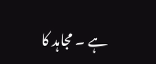ہے ۔ مجاہد کا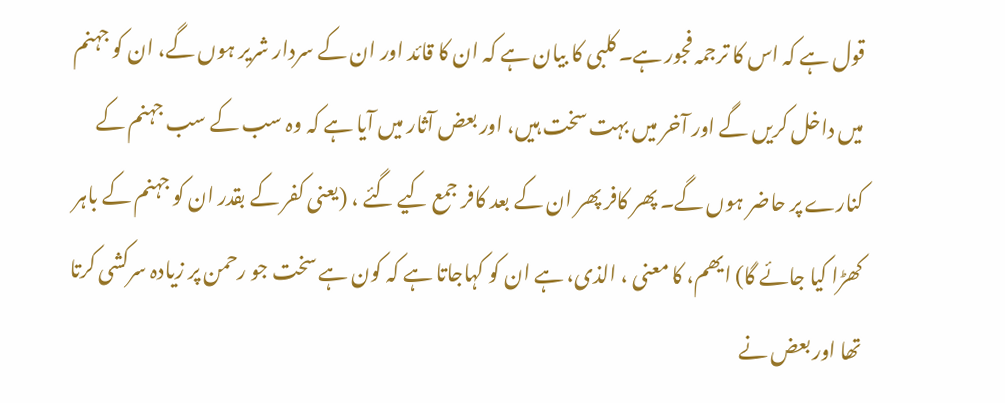قول ہے کہ اس کا ترجمہ فجور ہے۔ کلبی کا بیان ہے کہ ان کا قائد اور ان کے سردار شریر ہوں گے، ان کو جہنم میں داخل کریں گے اور آخر میں بہت سخت ہیں، اور بعض آثار میں آیا ہے کہ وہ سب کے سب جہنم کے کنارے پر حاضر ہوں گے۔ پھر کافر پھر ان کے بعد کافر جمع کیے گئے ، (یعنی کفر کے بقدر ان کو جہنم کے باہر کھڑا کیا جائے گا) ایھم، کا معنی ، الذی، ہے ان کو کہاجاتا ہے کہ کون ہے سخت جو رحمن پر زیادہ سرکشی کرتا تھا اور بعض نے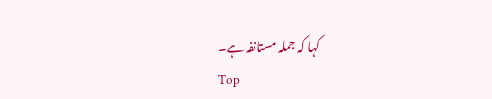کہا کہ جملہ مستانفہ ہے۔
Top